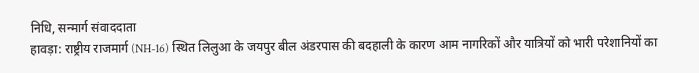निधि, सन्मार्ग संवाददाता
हावड़ा: राष्ट्रीय राजमार्ग (NH-16) स्थित लिलुआ के जयपुर बील अंडरपास की बदहाली के कारण आम नागरिकों और यात्रियों को भारी परेशानियों का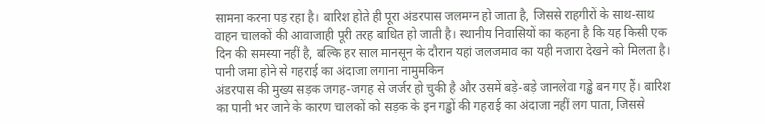सामना करना पड़ रहा है। बारिश होते ही पूरा अंडरपास जलमग्न हो जाता है, जिससे राहगीरों के साथ-साथ वाहन चालकों की आवाजाही पूरी तरह बाधित हो जाती है। स्थानीय निवासियों का कहना है कि यह किसी एक दिन की समस्या नहीं है, बल्कि हर साल मानसून के दौरान यहां जलजमाव का यही नजारा देखने को मिलता है।
पानी जमा होने से गहराई का अंदाजा लगाना नामुमकिन
अंडरपास की मुख्य सड़क जगह-जगह से जर्जर हो चुकी है और उसमें बड़े-बड़े जानलेवा गड्ढे बन गए हैं। बारिश का पानी भर जाने के कारण चालकों को सड़क के इन गड्ढों की गहराई का अंदाजा नहीं लग पाता, जिससे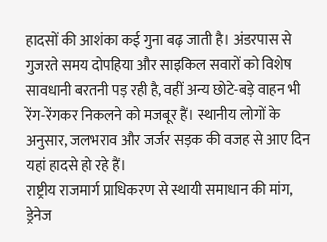हादसों की आशंका कई गुना बढ़ जाती है। अंडरपास से गुजरते समय दोपहिया और साइकिल सवारों को विशेष सावधानी बरतनी पड़ रही है, वहीं अन्य छोटे-बड़े वाहन भी रेंग-रेंगकर निकलने को मजबूर हैं। स्थानीय लोगों के अनुसार, जलभराव और जर्जर सड़क की वजह से आए दिन यहां हादसे हो रहे हैं।
राष्ट्रीय राजमार्ग प्राधिकरण से स्थायी समाधान की मांग, ड्रेनेज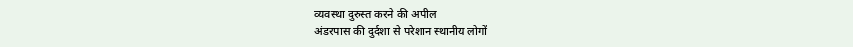व्यवस्था दुरुस्त करने की अपील
अंडरपास की दुर्दशा से परेशान स्थानीय लोगों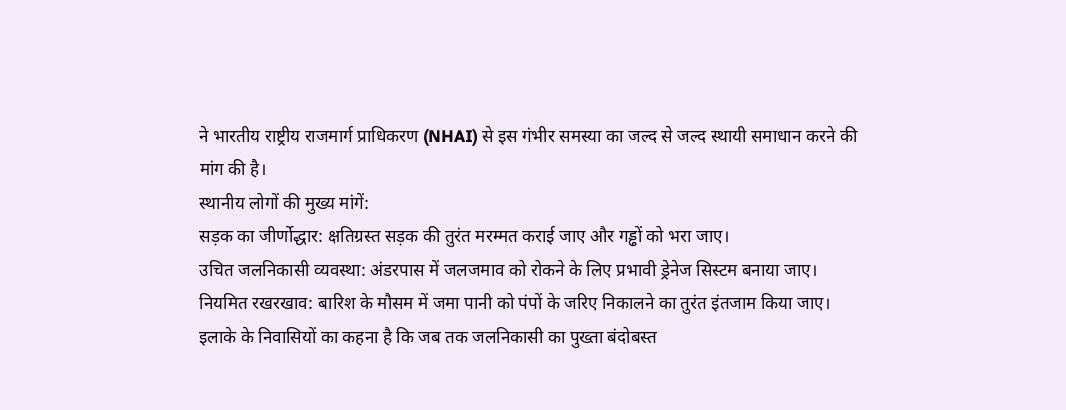ने भारतीय राष्ट्रीय राजमार्ग प्राधिकरण (NHAI) से इस गंभीर समस्या का जल्द से जल्द स्थायी समाधान करने की मांग की है।
स्थानीय लोगों की मुख्य मांगें:
सड़क का जीर्णोद्धार: क्षतिग्रस्त सड़क की तुरंत मरम्मत कराई जाए और गड्ढों को भरा जाए।
उचित जलनिकासी व्यवस्था: अंडरपास में जलजमाव को रोकने के लिए प्रभावी ड्रेनेज सिस्टम बनाया जाए।
नियमित रखरखाव: बारिश के मौसम में जमा पानी को पंपों के जरिए निकालने का तुरंत इंतजाम किया जाए।
इलाके के निवासियों का कहना है कि जब तक जलनिकासी का पुख्ता बंदोबस्त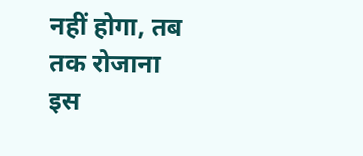नहीं होगा, तब तक रोजाना इस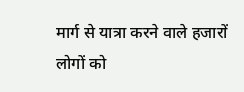मार्ग से यात्रा करने वाले हजारों लोगों को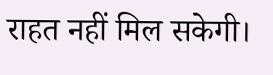राहत नहीं मिल सकेगी।